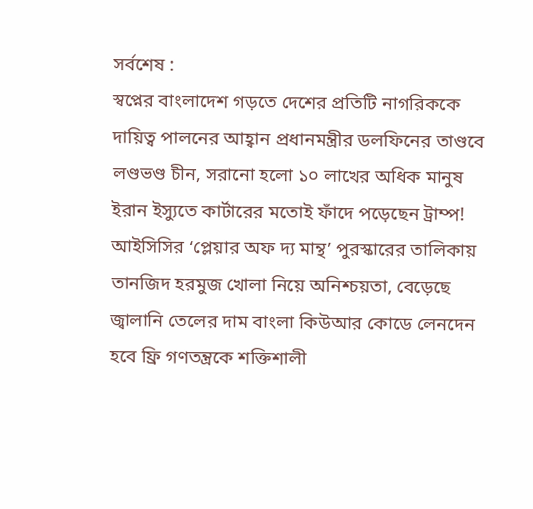সর্বশেষ :
স্বপ্নের বাংলাদেশ গড়তে দেশের প্রতিটি নাগরিককে দায়িত্ব পালনের আহ্বান প্রধানমন্ত্রীর ডলফিনের তাণ্ডবে লণ্ডভণ্ড চীন, সরানো হলো ১০ লাখের ‍অধিক মানুষ ইরান ইস্যুতে কার্টারের মতোই ফাঁদে পড়েছেন ট্রাম্প! আইসিসির ‘প্লেয়ার অফ দ্য মান্থ’ পুরস্কারের তালিকায় তানজিদ হরমুজ খোলা নিয়ে অনিশ্চয়তা, বেড়েছে জ্বালানি তেলের দাম বাংলা কিউআর কোডে লেনদেন হবে ফ্রি গণতন্ত্রকে শক্তিশালী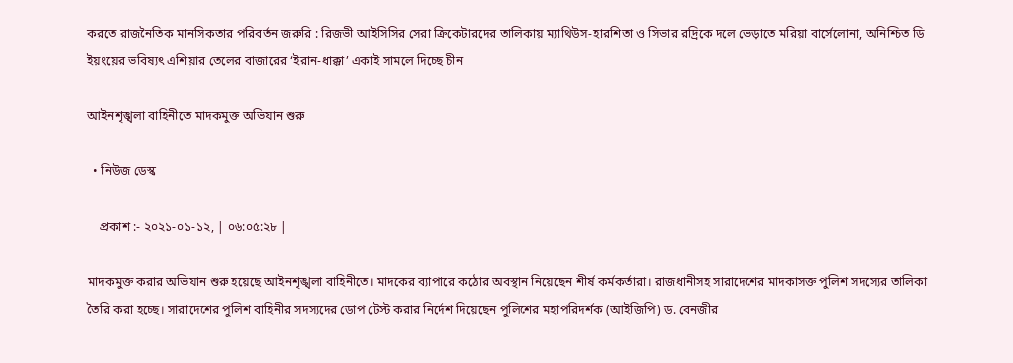করতে রাজনৈতিক মানসিকতার পরিবর্তন জরুরি : রিজভী আইসিসির সেরা ক্রিকেটারদের তালিকায় ম্যাথিউস-হারশিতা ও সিভার রদ্রিকে দলে ভেড়াতে মরিয়া বার্সেলোনা, অনিশ্চিত ডি ইয়ংয়ের ভবিষ্যৎ এশিয়ার তেলের বাজারের ‘ইরান-ধাক্কা’ একাই সামলে দিচ্ছে চীন

আইনশৃঙ্খলা বাহিনীতে মাদকমুক্ত অভিযান শুরু

  • নিউজ ডেস্ক

    প্রকাশ :- ২০২১-০১-১২, | ০৬:০৫:২৮ |

মাদকমুক্ত করার অভিযান শুরু হয়েছে আইনশৃঙ্খলা বাহিনীতে। মাদকের ব্যাপারে কঠোর অবস্থান নিয়েছেন শীর্ষ কর্মকর্তারা। রাজধানীসহ সারাদেশের মাদকাসক্ত পুলিশ সদস্যের তালিকা তৈরি করা হচ্ছে। সারাদেশের পুলিশ বাহিনীর সদস্যদের ডোপ টেস্ট করার নির্দেশ দিয়েছেন পুলিশের মহাপরিদর্শক (আইজিপি) ড. বেনজীর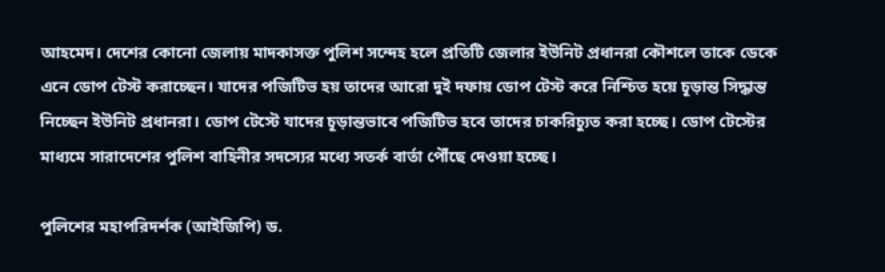আহমেদ। দেশের কোনো জেলায় মাদকাসক্ত পুলিশ সন্দেহ হলে প্রতিটি জেলার ইউনিট প্রধানরা কৌশলে তাকে ডেকে এনে ডোপ টেস্ট করাচ্ছেন। যাদের পজিটিভ হয় তাদের আরো দুই দফায় ডোপ টেস্ট করে নিশ্চিত হয়ে চূড়ান্ত সিদ্ধান্ত নিচ্ছেন ইউনিট প্রধানরা। ডোপ টেস্টে যাদের চূড়ান্তভাবে পজিটিভ হবে তাদের চাকরিচ্যুত করা হচ্ছে। ডোপ টেস্টের মাধ্যমে সারাদেশের পুলিশ বাহিনীর সদস্যের মধ্যে সতর্ক বার্তা পৌঁছে দেওয়া হচ্ছে।

পুলিশের মহাপরিদর্শক (আইজিপি) ড.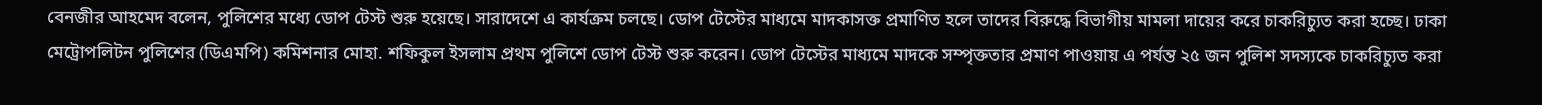বেনজীর আহমেদ বলেন, পুলিশের মধ্যে ডোপ টেস্ট শুরু হয়েছে। সারাদেশে এ কার্যক্রম চলছে। ডোপ টেস্টের মাধ্যমে মাদকাসক্ত প্রমাণিত হলে তাদের বিরুদ্ধে বিভাগীয় মামলা দায়ের করে চাকরিচ্যুত করা হচ্ছে। ঢাকা মেট্রোপলিটন পুলিশের (ডিএমপি) কমিশনার মোহা. শফিকুল ইসলাম প্রথম পুলিশে ডোপ টেস্ট শুরু করেন। ডোপ টেস্টের মাধ্যমে মাদকে সম্পৃক্ততার প্রমাণ পাওয়ায় এ পর্যন্ত ২৫ জন পুলিশ সদস্যকে চাকরিচ্যুত করা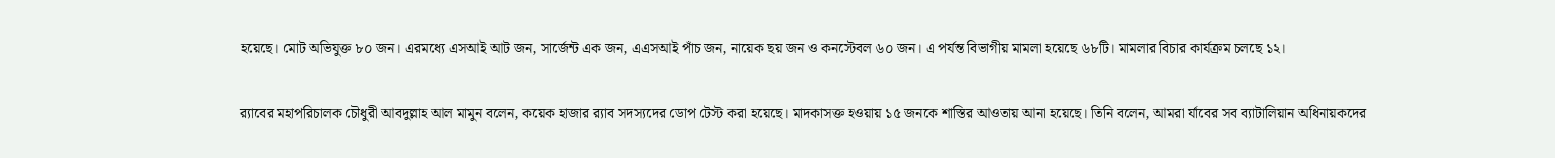হয়েছে। মোট অভিযুক্ত ৮০ জন। এরমধ্যে এসআই আট জন, সার্জেন্ট এক জন, এএসআই পাঁচ জন, নায়েক ছয় জন ও কনস্টেবল ৬০ জন। এ পর্যন্ত বিভাগীয় মামলা হয়েছে ৬৮টি। মামলার বিচার কার্যক্রম চলছে ১২।

র‍্যাবের মহাপরিচালক চৌধুরী আবদুল্লাহ আল মামুন বলেন, কয়েক হাজার র‍্যাব সদস্যদের ডোপ টেস্ট করা হয়েছে। মাদকাসক্ত হওয়ায় ১৫ জনকে শাস্তির আওতায় আনা হয়েছে। তিনি বলেন, আমরা র্যাবের সব ব্যাটালিয়ান অধিনায়কদের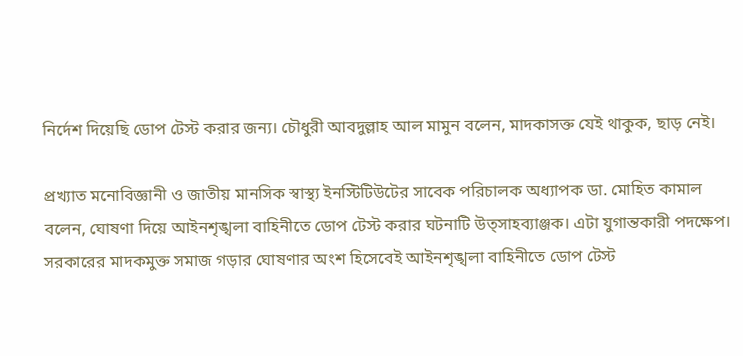নির্দেশ দিয়েছি ডোপ টেস্ট করার জন্য। চৌধুরী আবদুল্লাহ আল মামুন বলেন, মাদকাসক্ত যেই থাকুক, ছাড় নেই।

প্রখ্যাত মনোবিজ্ঞানী ও জাতীয় মানসিক স্বাস্থ্য ইনস্টিটিউটের সাবেক পরিচালক অধ্যাপক ডা. মোহিত কামাল বলেন, ঘোষণা দিয়ে আইনশৃঙ্খলা বাহিনীতে ডোপ টেস্ট করার ঘটনাটি উত্সাহব্যাঞ্জক। এটা যুগান্তকারী পদক্ষেপ। সরকারের মাদকমুক্ত সমাজ গড়ার ঘোষণার অংশ হিসেবেই আইনশৃঙ্খলা বাহিনীতে ডোপ টেস্ট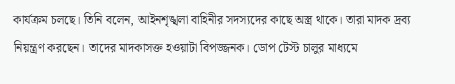কার্যক্রম চলছে। তিনি বলেন, আইনশৃঙ্খলা বাহিনীর সদস্যদের কাছে অস্ত্র থাকে। তারা মাদক দ্রব্য নিয়ন্ত্রণ করছেন। তাদের মাদকাসক্ত হওয়াটা বিপজ্জনক। ডোপ টেস্ট চালুর মাধ্যমে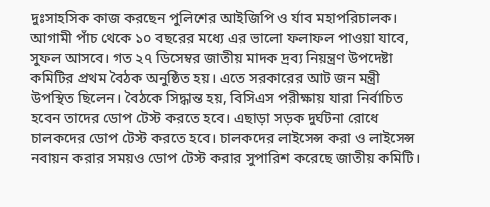দুঃসাহসিক কাজ করছেন পুলিশের আইজিপি ও র্যাব মহাপরিচালক। আগামী পাঁচ থেকে ১০ বছরের মধ্যে এর ভালো ফলাফল পাওয়া যাবে, সুফল আসবে। গত ২৭ ডিসেম্বর জাতীয় মাদক দ্রব্য নিয়ন্ত্রণ উপদেষ্টা কমিটির প্রথম বৈঠক অনুষ্ঠিত হয়। এতে সরকারের আট জন মন্ত্রী উপস্থিত ছিলেন। বৈঠকে সিদ্ধান্ত হয়, বিসিএস পরীক্ষায় যারা নির্বাচিত হবেন তাদের ডোপ টেস্ট করতে হবে। এছাড়া সড়ক দুর্ঘটনা রোধে চালকদের ডোপ টেস্ট করতে হবে। চালকদের লাইসেন্স করা ও লাইসেন্স নবায়ন করার সময়ও ডোপ টেস্ট করার সুপারিশ করেছে জাতীয় কমিটি।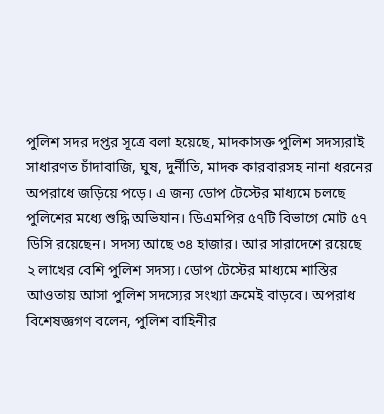পুলিশ সদর দপ্তর সূত্রে বলা হয়েছে, মাদকাসক্ত পুলিশ সদস্যরাই সাধারণত চাঁদাবাজি, ঘুষ, দুর্নীতি, মাদক কারবারসহ নানা ধরনের অপরাধে জড়িয়ে পড়ে। এ জন্য ডোপ টেস্টের মাধ্যমে চলছে পুলিশের মধ্যে শুদ্ধি অভিযান। ডিএমপির ৫৭টি বিভাগে মোট ৫৭ ডিসি রয়েছেন। সদস্য আছে ৩৪ হাজার। আর সারাদেশে রয়েছে ২ লাখের বেশি পুলিশ সদস্য। ডোপ টেস্টের মাধ্যমে শাস্তির আওতায় আসা পুলিশ সদস্যের সংখ্যা ক্রমেই বাড়বে। অপরাধ বিশেষজ্ঞগণ বলেন, পুলিশ বাহিনীর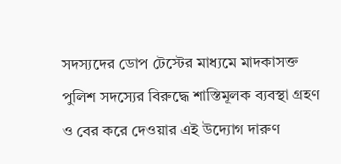সদস্যদের ডোপ টেস্টের মাধ্যমে মাদকাসক্ত পুলিশ সদস্যের বিরুদ্ধে শাস্তিমূলক ব্যবস্থা গ্রহণ ও বের করে দেওয়ার এই উদ্যোগ দারুণ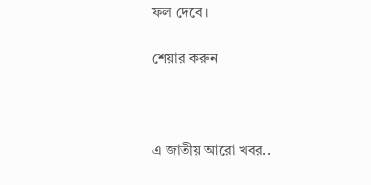ফল দেবে।

শেয়ার করুন



এ জাতীয় আরো খবর..